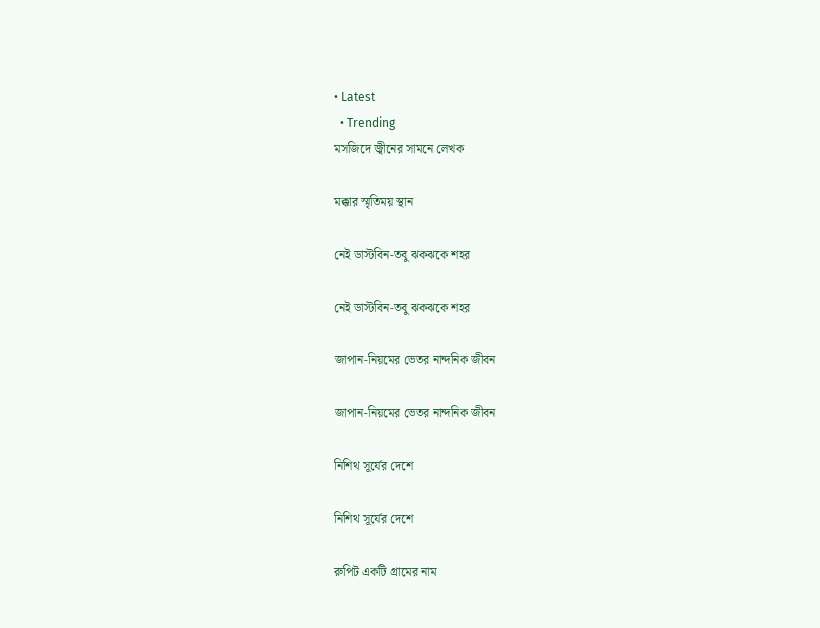• Latest
  • Trending
মসজিদে জ্বীনের সামনে লেখক

মক্কার স্মৃতিময় স্থান

নেই ডাস্টবিন-তবু ঝকঝকে শহর

নেই ডাস্টবিন-তবু ঝকঝকে শহর

জাপান-নিয়মের ভেতর নান্দনিক জীবন

জাপান-নিয়মের ভেতর নান্দনিক জীবন

নিশিথ সূর্যের দেশে

নিশিথ সূর্যের দেশে

রুপিট একটি গ্রামের নাম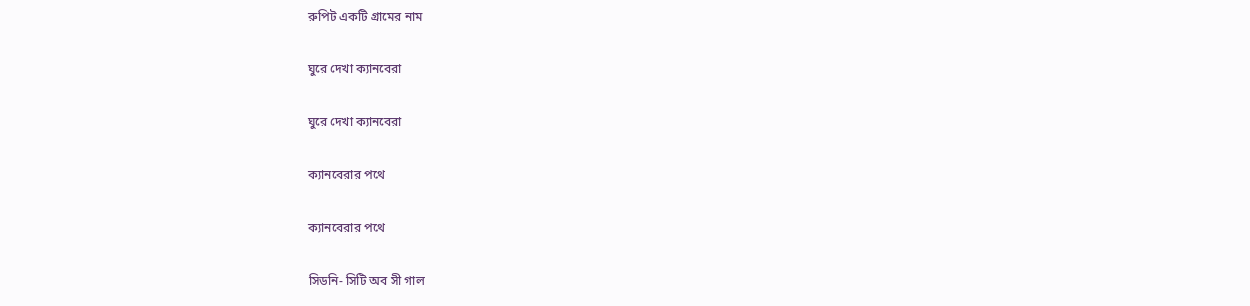রুপিট একটি গ্রামের নাম

ঘুরে দেখা ক্যানবেরা

ঘুরে দেখা ক্যানবেরা

ক্যানবেরার পথে

ক্যানবেরার পথে

সিডনি- সিটি অব সী গাল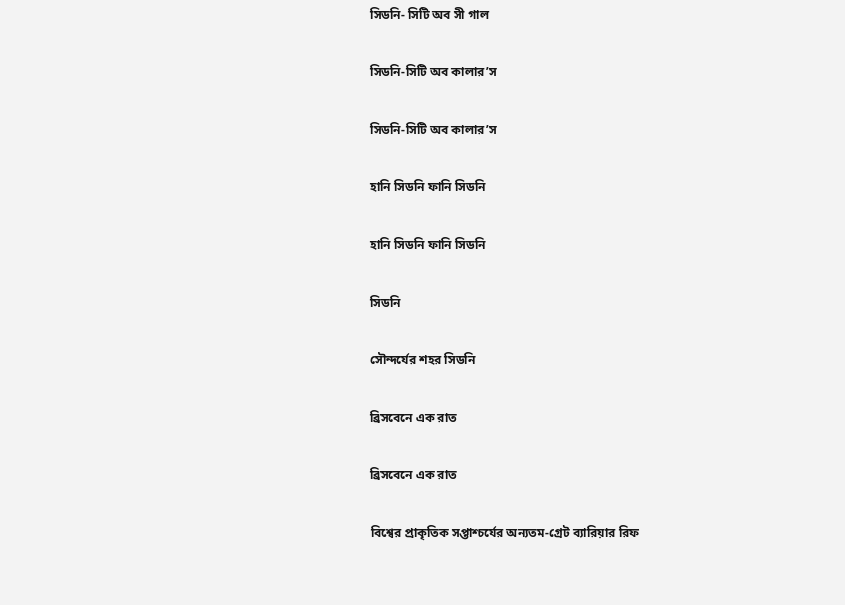সিডনি- সিটি অব সী গাল

সিডনি-সিটি অব কালার’স

সিডনি-সিটি অব কালার’স

হানি সিডনি ফানি সিডনি

হানি সিডনি ফানি সিডনি

সিডনি

সৌন্দর্যের শহর সিডনি

ব্রিসবেনে এক রাত

ব্রিসবেনে এক রাত

বিশ্বের প্রাকৃতিক সপ্তাশ্চর্যের অন্যতম-গ্রেট ব্যারিয়ার রিফ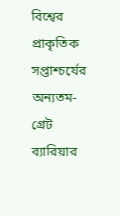বিশ্বের প্রাকৃতিক সপ্তাশ্চর্যের অন্যতম-গ্রেট ব্যারিয়ার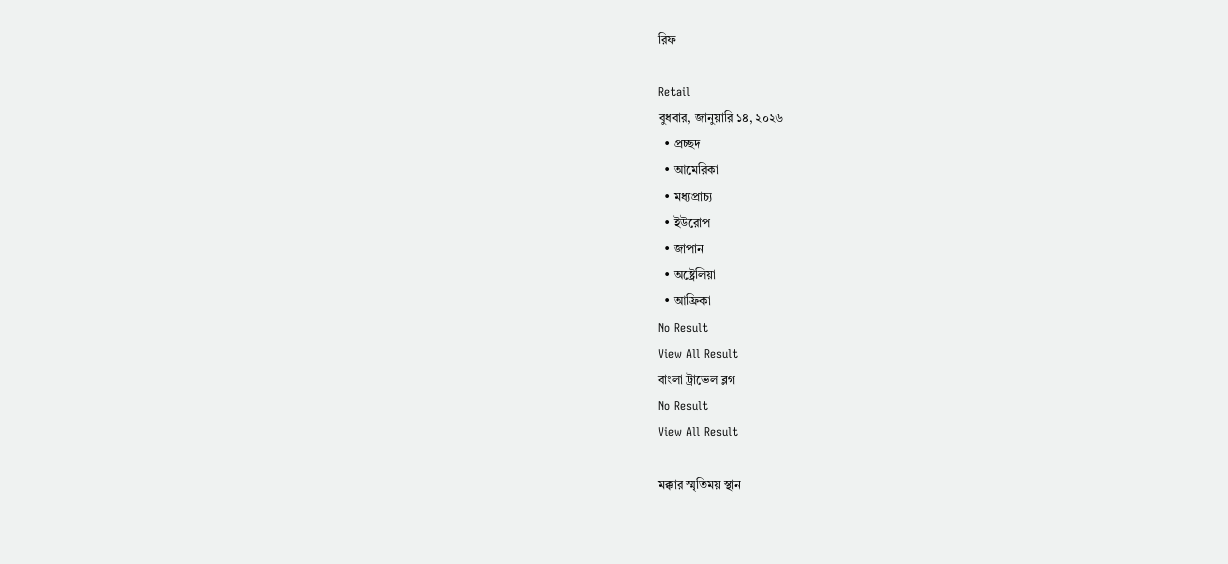রিফ

Retail
বুধবার, জানুয়ারি ১৪, ২০২৬
  • প্রচ্ছদ
  • আমেরিকা
  • মধ্যপ্রাচ্য
  • ইউরোপ
  • জাপান
  • অষ্ট্রেলিয়া
  • আফ্রিকা
No Result
View All Result
বাংলা ট্রাভেল ব্লগ
No Result
View All Result

মক্কার স্মৃতিময় স্থান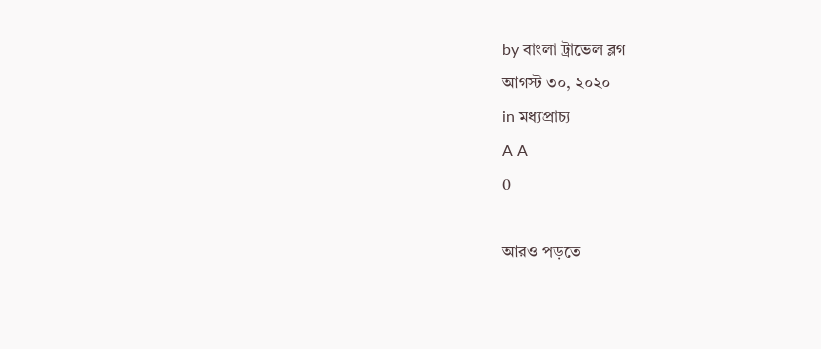by বাংলা ট্রাভেল ব্লগ
আগস্ট ৩০, ২০২০
in মধ্যপ্রাচ্য
A A
0

আরও পড়তে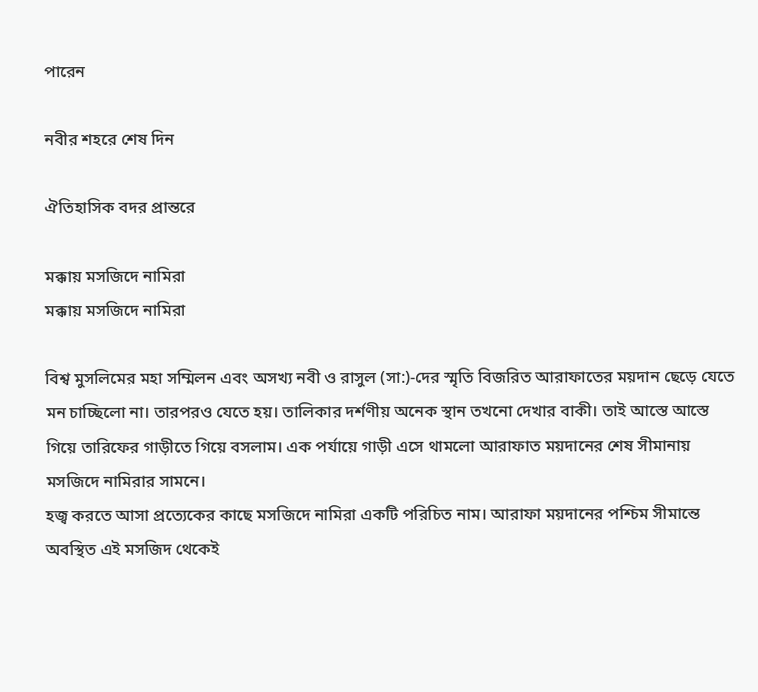পারেন

নবীর শহরে শেষ দিন

ঐতিহাসিক বদর প্রান্তরে

মক্কায় মসজিদে নামিরা
মক্কায় মসজিদে নামিরা

বিশ্ব মুসলিমের মহা সম্মিলন এবং অসখ্য নবী ও রাসুল (সা:)-দের স্মৃতি বিজরিত আরাফাতের ময়দান ছেড়ে যেতে মন চাচ্ছিলো না। তারপরও যেতে হয়। তালিকার দর্শণীয় অনেক স্থান তখনো দেখার বাকী। তাই আস্তে আস্তে গিয়ে তারিফের গাড়ীতে গিয়ে বসলাম। এক পর্যায়ে গাড়ী এসে থামলো আরাফাত ময়দানের শেষ সীমানায় মসজিদে নামিরার সামনে।
হজ্ব করতে আসা প্রত্যেকের কাছে মসজিদে নামিরা একটি পরিচিত নাম। আরাফা ময়দানের পশ্চিম সীমান্তে অবস্থিত এই মসজিদ থেকেই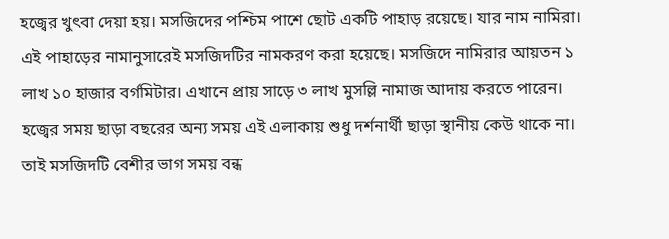হজ্বের খুৎবা দেয়া হয়। মসজিদের পশ্চিম পাশে ছোট একটি পাহাড় রয়েছে। যার নাম নামিরা। এই পাহাড়ের নামানুসারেই মসজিদটির নামকরণ করা হয়েছে। মসজিদে নামিরার আয়তন ১ লাখ ১০ হাজার বর্গমিটার। এখানে প্রায় সাড়ে ৩ লাখ মুসল্লি নামাজ আদায় করতে পারেন। হজ্বের সময় ছাড়া বছরের অন্য সময় এই এলাকায় শুধু দর্শনার্থী ছাড়া স্থানীয় কেউ থাকে না। তাই মসজিদটি বেশীর ভাগ সময় বন্ধ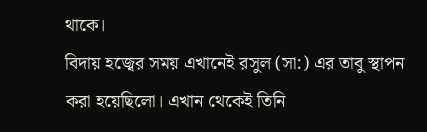থাকে।
বিদায় হজ্বের সময় এখানেই রসুল (সা:) এর তাবু স্থাপন করা হয়েছিলো। এখান থেকেই তিনি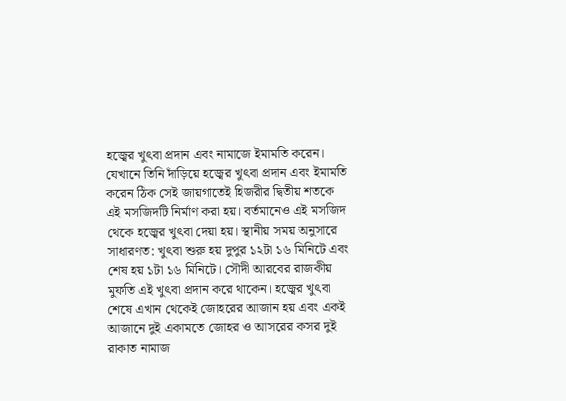হজ্বের খুৎবা প্রদান এবং নামাজে ইমামতি করেন। যেখানে তিনি দাঁড়িয়ে হজ্বের খুৎবা প্রদান এবং ইমামতি করেন ঠিক সেই জায়গাতেই হিজরীর দ্বিতীয় শতকে এই মসজিদটি নির্মাণ করা হয়। বর্তমানেও এই মসজিদ থেকে হজ্বের খুৎবা দেয়া হয়। স্থানীয় সময় অনুসারে সাধারণত: খুৎবা শুরু হয় দুপুর ১২টা ১৬ মিনিটে এবং শেষ হয় ১টা ১৬ মিনিটে। সৌদী আরবের রাজকীয় মুফতি এই খুৎবা প্রদান করে থাকেন। হজ্বের খুৎবা শেষে এখান থেকেই জোহরের আজান হয় এবং একই আজানে দুই একামতে জোহর ও আসরের কসর দুই রাকাত নামাজ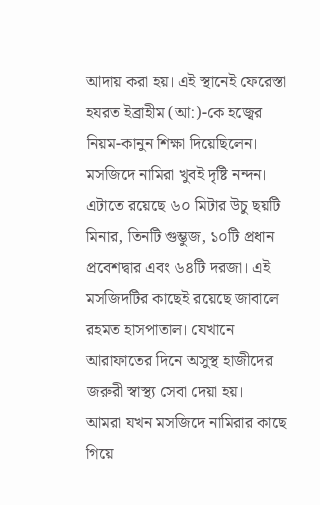আদায় করা হয়। এই স্থানেই ফেরেস্তা হযরত ইব্রাহীম (আ:)-কে হজ্বের নিয়ম-কানুন শিক্ষা দিয়েছিলেন। মসজিদে নামিরা খুবই দৃষ্টি নন্দন। এটাতে রয়েছে ৬০ মিটার উচু ছয়টি মিনার, তিনটি গুম্ভুজ, ১০টি প্রধান প্রবেশদ্বার এবং ৬৪টি দরজা। এই মসজিদটির কাছেই রয়েছে জাবালে রহমত হাসপাতাল। যেখানে আরাফাতের দিনে অসুস্থ হাজীদের জরুরী স্বাস্থ্য সেবা দেয়া হয়।
আমরা যখন মসজিদে নামিরার কাছে গিয়ে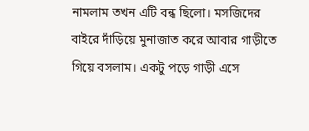নামলাম তখন এটি বন্ধ ছিলো। মসজিদের বাইরে দাঁড়িয়ে মুনাজাত করে আবার গাড়ীতে গিয়ে বসলাম। একটু পড়ে গাড়ী এসে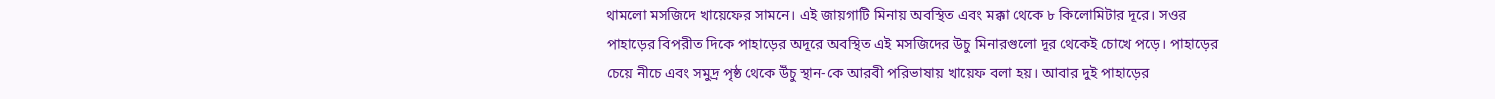থামলো মসজিদে খায়েফের সামনে। এই জায়গাটি মিনায় অবস্থিত এবং মক্কা থেকে ৮ কিলোমিটার দূরে। সওর পাহাড়ের বিপরীত দিকে পাহাড়ের অদূরে অবস্থিত এই মসজিদের উচু মিনারগুলো দূর থেকেই চোখে পড়ে। পাহাড়ের চেয়ে নীচে এবং সমুদ্র পৃষ্ঠ থেকে উঁচু স্থান-কে আরবী পরিভাষায় খায়েফ বলা হয়। আবার দুই পাহাড়ের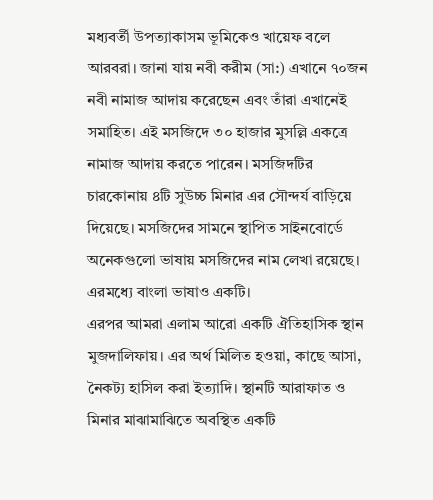মধ্যবর্তী উপত্যাকাসম ভূমিকেও খায়েফ বলে আরবরা। জানা যায় নবী করীম (সা:) এখানে ৭০জন নবী নামাজ আদায় করেছেন এবং তাঁরা এখানেই সমাহিত। এই মসজিদে ৩০ হাজার মুসল্লি একত্রে নামাজ আদায় করতে পারেন। মসজিদটির চারকোনায় ৪টি সুউচ্চ মিনার এর সৌন্দর্য বাড়িয়ে দিয়েছে। মসজিদের সামনে স্থাপিত সাইনবোর্ডে অনেকগুলো ভাষায় মসজিদের নাম লেখা রয়েছে। এরমধ্যে বাংলা ভাষাও একটি।
এরপর আমরা এলাম আরো একটি ঐতিহাসিক স্থান মুজদালিফায়। এর অর্থ মিলিত হওয়া, কাছে আসা, নৈকট্য হাসিল করা ইত্যাদি। স্থানটি আরাফাত ও মিনার মাঝামাঝিতে অবস্থিত একটি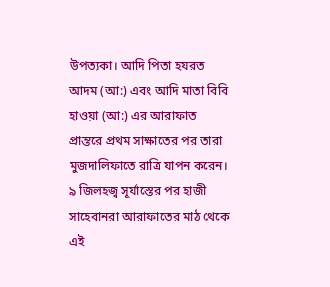উপত্যকা। আদি পিতা হযরত আদম (আ:) এবং আদি মাতা বিবি হাওয়া (আ:) এর আরাফাত প্রান্তরে প্রথম সাক্ষাতের পর তারা মুজদালিফাতে রাত্রি যাপন করেন। ৯ জিলহজ্ব সূর্যাস্তের পর হাজী সাহেবানরা আরাফাতের মাঠ থেকে এই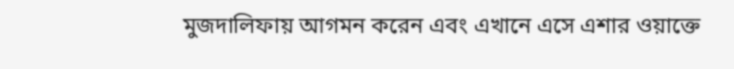মুজদালিফায় আগমন করেন এবং এখানে এসে এশার ওয়াক্তে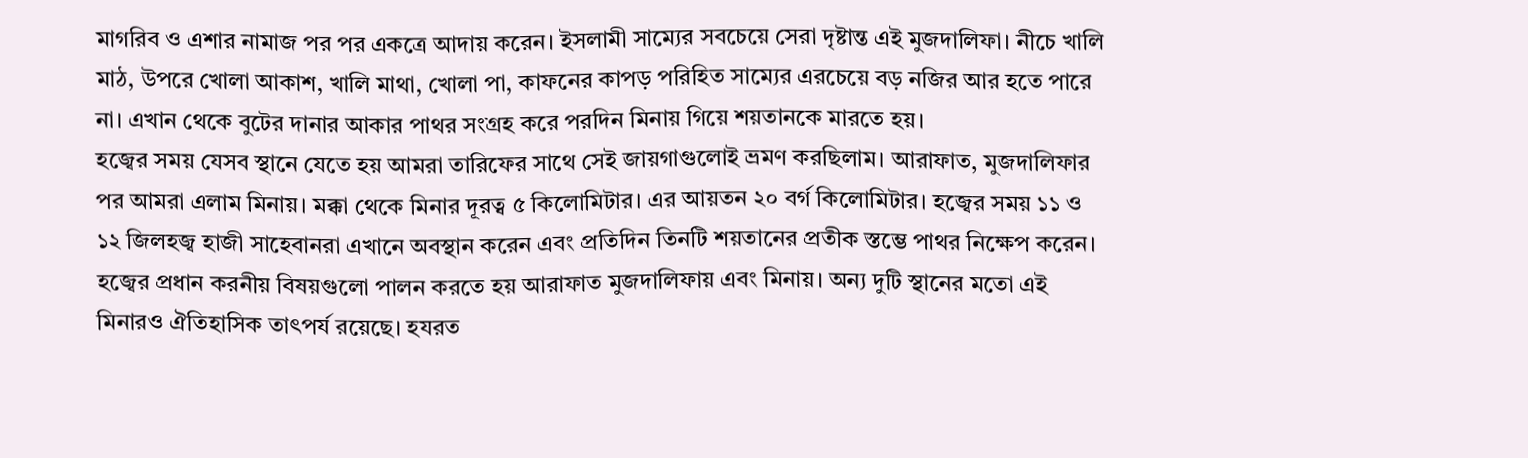মাগরিব ও এশার নামাজ পর পর একত্রে আদায় করেন। ইসলামী সাম্যের সবচেয়ে সেরা দৃষ্টান্ত এই মুজদালিফা। নীচে খালি মাঠ, উপরে খোলা আকাশ, খালি মাথা, খোলা পা, কাফনের কাপড় পরিহিত সাম্যের এরচেয়ে বড় নজির আর হতে পারে না। এখান থেকে বুটের দানার আকার পাথর সংগ্রহ করে পরদিন মিনায় গিয়ে শয়তানকে মারতে হয়।
হজ্বের সময় যেসব স্থানে যেতে হয় আমরা তারিফের সাথে সেই জায়গাগুলোই ভ্রমণ করছিলাম। আরাফাত, মুজদালিফার পর আমরা এলাম মিনায়। মক্কা থেকে মিনার দূরত্ব ৫ কিলোমিটার। এর আয়তন ২০ বর্গ কিলোমিটার। হজ্বের সময় ১১ ও ১২ জিলহজ্ব হাজী সাহেবানরা এখানে অবস্থান করেন এবং প্রতিদিন তিনটি শয়তানের প্রতীক স্তম্ভে পাথর নিক্ষেপ করেন। হজ্বের প্রধান করনীয় বিষয়গুলো পালন করতে হয় আরাফাত মুজদালিফায় এবং মিনায়। অন্য দুটি স্থানের মতো এই মিনারও ঐতিহাসিক তাৎপর্য রয়েছে। হযরত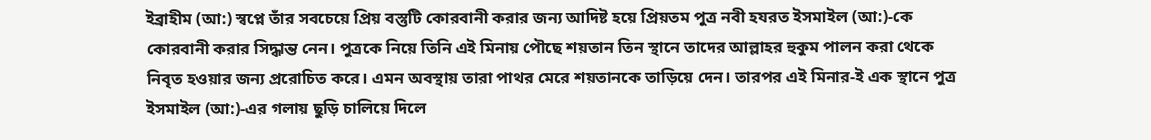ইব্রাহীম (আ:) স্বপ্নে তাঁর সবচেয়ে প্রিয় বস্তুটি কোরবানী করার জন্য আদিষ্ট হয়ে প্রিয়তম পুত্র নবী হযরত ইসমাইল (আ:)-কে কোরবানী করার সিদ্ধান্ত নেন। পুত্রকে নিয়ে তিনি এই মিনায় পৌছে শয়তান তিন স্থানে তাদের আল্লাহর হুকুম পালন করা থেকে নিবৃত হওয়ার জন্য প্ররোচিত করে। এমন অবস্থায় তারা পাথর মেরে শয়তানকে তাড়িয়ে দেন। তারপর এই মিনার-ই এক স্থানে পুত্র ইসমাইল (আ:)-এর গলায় ছুড়ি চালিয়ে দিলে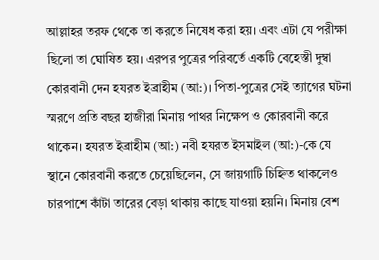আল্লাহর তরফ থেকে তা করতে নিষেধ করা হয়। এবং এটা যে পরীক্ষা ছিলো তা ঘোষিত হয়। এরপর পুত্রের পরিবর্তে একটি বেহেস্তী দুম্বা কোরবানী দেন হযরত ইব্রাহীম (আ:)। পিতা-পুত্রের সেই ত্যাগের ঘটনা স্মরণে প্রতি বছর হাজীরা মিনায় পাথর নিক্ষেপ ও কোরবানী করে থাকেন। হযরত ইব্রাহীম (আ:) নবী হযরত ইসমাইল (আ:)-কে যে স্থানে কোরবানী করতে চেয়েছিলেন, সে জায়গাটি চিহ্নিত থাকলেও চারপাশে কাঁটা তারের বেড়া থাকায় কাছে যাওয়া হয়নি। মিনায় বেশ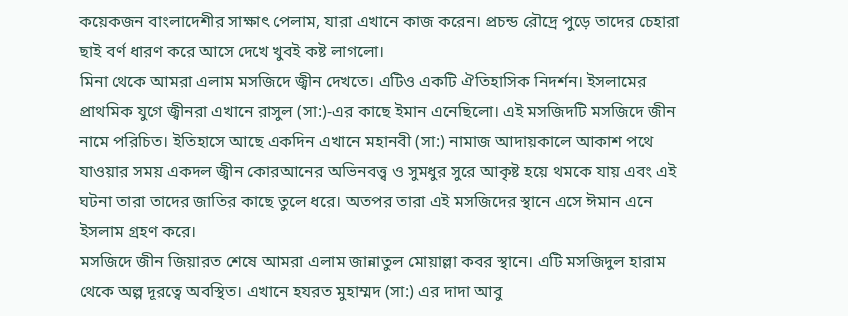কয়েকজন বাংলাদেশীর সাক্ষাৎ পেলাম, যারা এখানে কাজ করেন। প্রচন্ড রৌদ্রে পুড়ে তাদের চেহারা ছাই বর্ণ ধারণ করে আসে দেখে খুবই কষ্ট লাগলো।
মিনা থেকে আমরা এলাম মসজিদে জ্বীন দেখতে। এটিও একটি ঐতিহাসিক নিদর্শন। ইসলামের প্রাথমিক যুগে জ্বীনরা এখানে রাসুল (সা:)-এর কাছে ইমান এনেছিলো। এই মসজিদটি মসজিদে জীন নামে পরিচিত। ইতিহাসে আছে একদিন এখানে মহানবী (সা:) নামাজ আদায়কালে আকাশ পথে যাওয়ার সময় একদল জ্বীন কোরআনের অভিনবত্ত্ব ও সুমধুর সুরে আকৃষ্ট হয়ে থমকে যায় এবং এই ঘটনা তারা তাদের জাতির কাছে তুলে ধরে। অতপর তারা এই মসজিদের স্থানে এসে ঈমান এনে ইসলাম গ্রহণ করে।
মসজিদে জীন জিয়ারত শেষে আমরা এলাম জান্নাতুল মোয়াল্লা কবর স্থানে। এটি মসজিদুল হারাম থেকে অল্প দূরত্বে অবস্থিত। এখানে হযরত মুহাম্মদ (সা:) এর দাদা আবু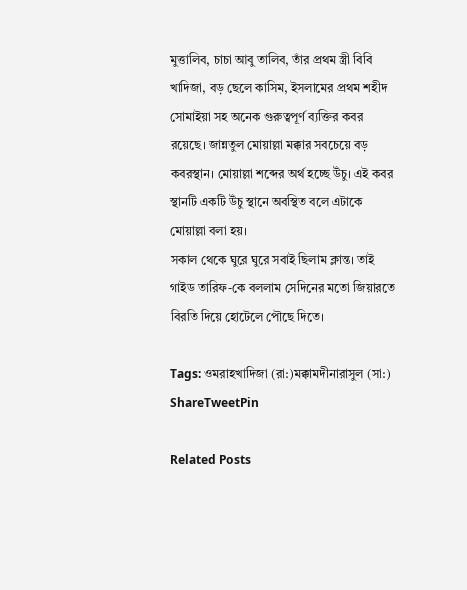মুত্তালিব, চাচা আবু তালিব, তাঁর প্রথম স্ত্রী বিবি খাদিজা, বড় ছেলে কাসিম, ইসলামের প্রথম শহীদ সোমাইয়া সহ অনেক গুরুত্বপূর্ণ ব্যক্তির কবর রয়েছে। জান্নতুল মোয়াল্লা মক্কার সবচেয়ে বড় কবরস্থান। মোয়াল্লা শব্দের অর্থ হচ্ছে উঁচু। এই কবর স্থানটি একটি উঁচু স্থানে অবস্থিত বলে এটাকে মোয়াল্লা বলা হয়।
সকাল থেকে ঘুরে ঘুরে সবাই ছিলাম ক্লান্ত। তাই গাইড তারিফ-কে বললাম সেদিনের মতো জিয়ারতে বিরতি দিয়ে হোটেলে পৌছে দিতে।

Tags: ওমরাহখাদিজা (রা:)মক্কামদীনারাসুল (সা:)
ShareTweetPin

Related Posts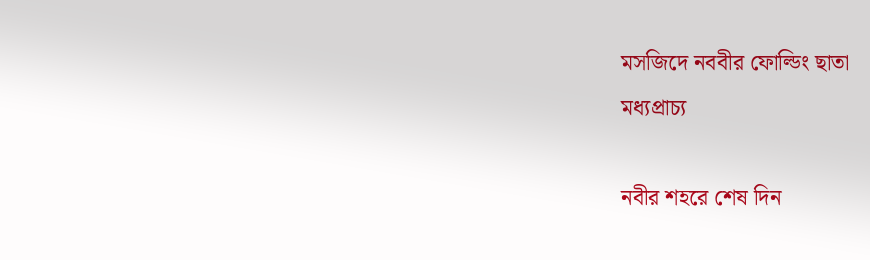মসজিদে নববীর ফোল্ডিং ছাতা
মধ্যপ্রাচ্য

নবীর শহরে শেষ দিন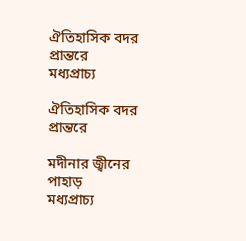ঐতিহাসিক বদর প্রান্তরে
মধ্যপ্রাচ্য

ঐতিহাসিক বদর প্রান্তরে

মদীনার জ্বীনের পাহাড়
মধ্যপ্রাচ্য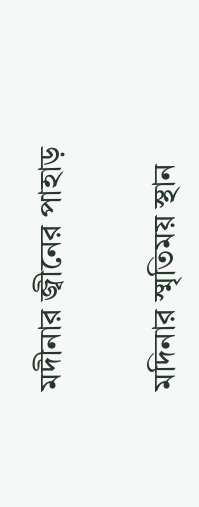মদীনার জ্বীনের পাহাড়

মদিনার স্মৃতিময় স্থান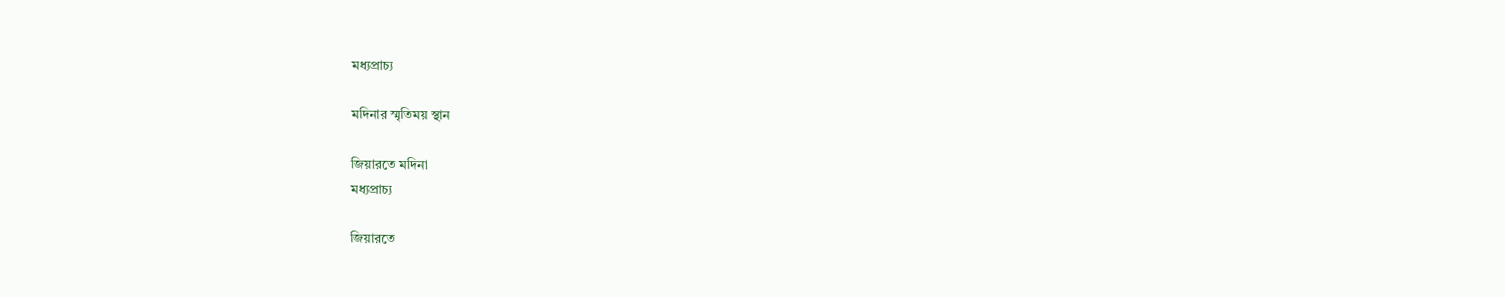মধ্যপ্রাচ্য

মদিনার স্মৃতিময় স্থান

জিয়ারতে মদিনা
মধ্যপ্রাচ্য

জিয়ারতে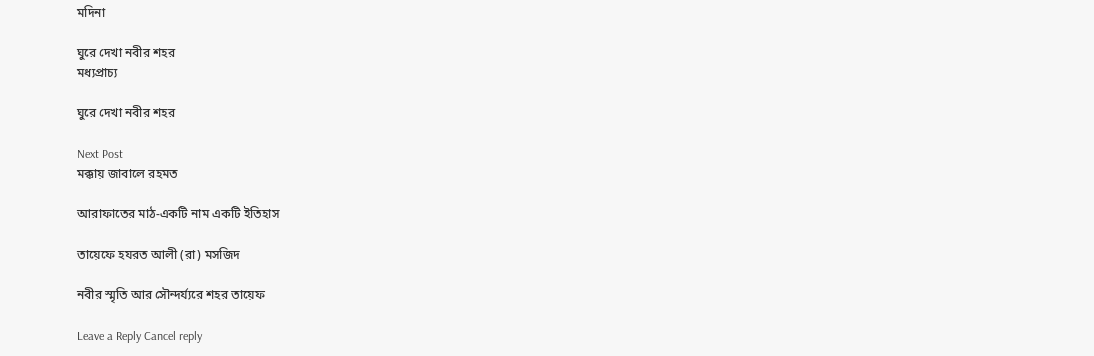মদিনা

ঘুরে দেখা নবীর শহর
মধ্যপ্রাচ্য

ঘুরে দেখা নবীর শহর

Next Post
মক্কায় জাবালে রহমত

আরাফাতের মাঠ-একটি নাম একটি ইতিহাস

তায়েফে হযরত আলী (রা) মসজিদ

নবীর স্মৃতি আর সৌন্দর্য্যরে শহর তায়েফ

Leave a Reply Cancel reply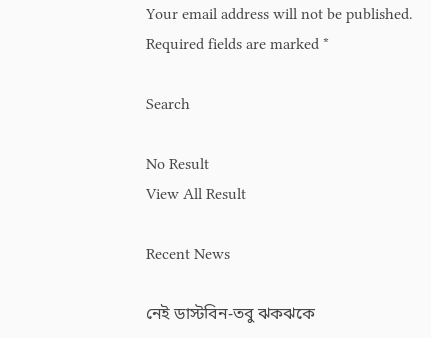Your email address will not be published. Required fields are marked *

Search

No Result
View All Result

Recent News

নেই ডাস্টবিন-তবু ঝকঝকে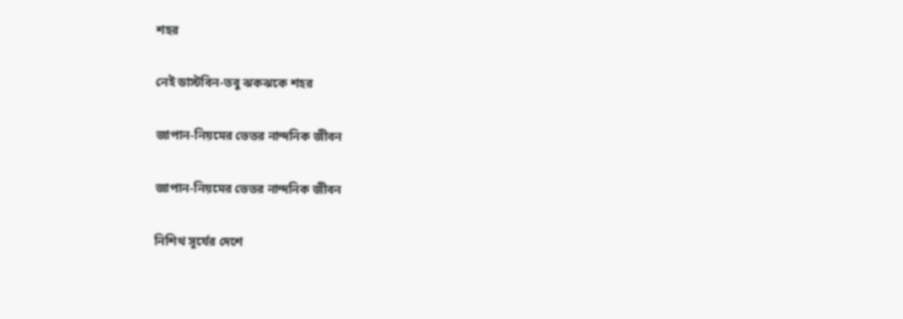শহর

নেই ডাস্টবিন-তবু ঝকঝকে শহর

জাপান-নিয়মের ভেতর নান্দনিক জীবন

জাপান-নিয়মের ভেতর নান্দনিক জীবন

নিশিথ সূর্যের দেশে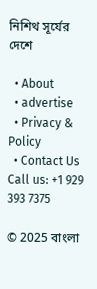নিশিথ সূর্যের দেশে

  • About
  • advertise
  • Privacy & Policy
  • Contact Us
Call us: +1 929 393 7375

© 2025 বাংলা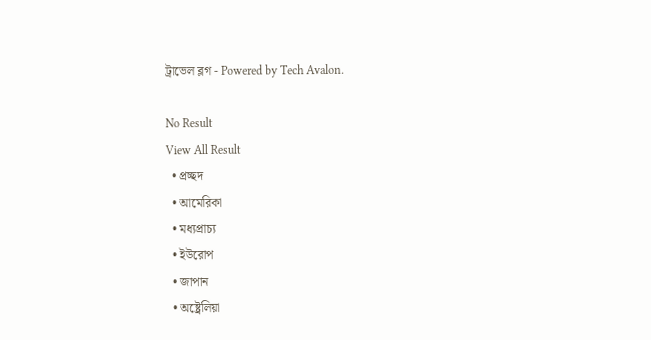ট্রাভেল ব্লগ - Powered by Tech Avalon.

No Result
View All Result
  • প্রচ্ছদ
  • আমেরিকা
  • মধ্যপ্রাচ্য
  • ইউরোপ
  • জাপান
  • অষ্ট্রেলিয়া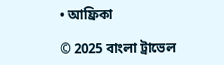• আফ্রিকা

© 2025 বাংলা ট্রাভেল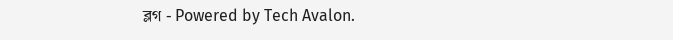ব্লগ - Powered by Tech Avalon.